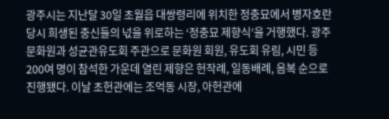광주시는 지난달 30일 초월읍 대쌍령리에 위치한 정충묘에서 병자호란 당시 희생된 충신들의 넋을 위로하는 ‘정충묘 제향식’을 거행했다. 광주문화원과 성균관유도회 주관으로 문화원 회원, 유도회 유림, 시민 등 200여 명이 참석한 가운데 열린 제향은 헌작례, 일동배례, 음복 순으로 진행됐다. 이날 초헌관에는 조억동 시장, 아헌관에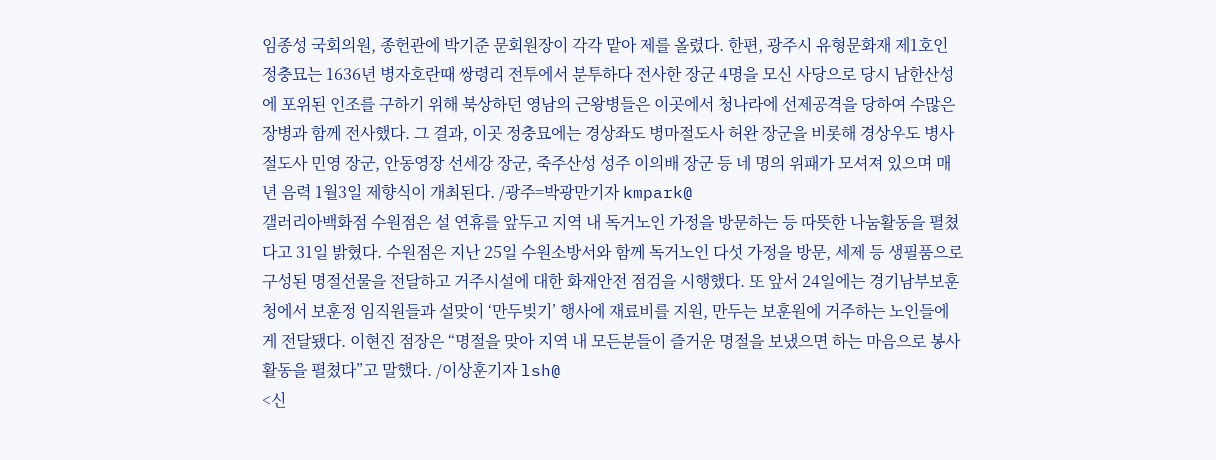임종성 국회의원, 종헌관에 박기준 문회원장이 각각 맡아 제를 올렸다. 한편, 광주시 유형문화재 제1호인 정충묘는 1636년 병자호란때 쌍령리 전투에서 분투하다 전사한 장군 4명을 모신 사당으로 당시 남한산성에 포위된 인조를 구하기 위해 북상하던 영남의 근왕병들은 이곳에서 청나라에 선제공격을 당하여 수많은 장병과 함께 전사했다. 그 결과, 이곳 정충묘에는 경상좌도 병마절도사 허완 장군을 비롯해 경상우도 병사절도사 민영 장군, 안동영장 선세강 장군, 죽주산성 성주 이의배 장군 등 네 명의 위패가 모셔져 있으며 매년 음력 1월3일 제향식이 개최된다. /광주=박광만기자 kmpark@
갤러리아백화점 수원점은 설 연휴를 앞두고 지역 내 독거노인 가정을 방문하는 등 따뜻한 나눔활동을 펼쳤다고 31일 밝혔다. 수원점은 지난 25일 수원소방서와 함께 독거노인 다섯 가정을 방문, 세제 등 생필품으로 구성된 명절선물을 전달하고 거주시설에 대한 화재안전 점검을 시행했다. 또 앞서 24일에는 경기남부보훈청에서 보훈정 임직원들과 설맞이 ‘만두빚기’ 행사에 재료비를 지원, 만두는 보훈원에 거주하는 노인들에게 전달됐다. 이현진 점장은 “명절을 맞아 지역 내 모든분들이 즐거운 명절을 보냈으면 하는 마음으로 봉사활동을 펼쳤다”고 말했다. /이상훈기자 lsh@
<신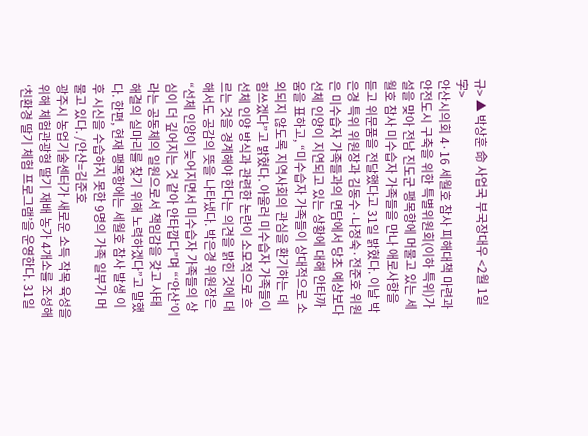규> ▲ 박상훈 命 사업국 부국장대우 <2월 1일字>
안산시의회 4·16 세월호 참사 피해대책 마련과 안전도시 구축을 위한 특별위원회(이하 특위)가 설을 맞아 전남 진도군 팽목항에 머물고 있는 세월호 참사 미수습자 가족들을 만나 애로사항을 듣고 위문품을 전달했다고 31일 밝혔다. 이날 박은경 특위 위원장과 김동수·나정숙·전준호 위원은 미수습자 가족들과의 면담에서 당초 예상보다 선체 인양이 지연되고 있는 상황에 대해 안타까움을 표하고, “미수습자 가족들이 상대적으로 소외되지 않도록 지역사회의 관심을 환기하는 데 힘쓰겠다”고 밝혔다. 아울러 미수습자 가족들이 선체 인양 방식과 관련한 논란이 소모적으로 흐르는 것을 경계해야 한다는 의견을 밝힌 것에 대해서도 공감의 뜻을 나타냈다. 박은경 위원장은 “선체 인양이 늦어지면서 미수습자 가족들의 상심이 더 깊어지는 것 같아 안타깝다”며 “‘안산’이라는 공동체의 일원으로서 책임감을 갖고 사태 해결의 실마리를 찾기 위해 노력하겠다”고 말했다. 한편, 현재 팽목항에는 세월호 참사 발생 이후 시신을 수습하지 못한 9명의 가족 일부가 머물고 있다. /안산=김준호
광주시 농업기술센터가 새로운 소득 작목 육성을 위해 체험관광형 딸기 재배 농가 4개소를 조성해 ‘친환경 딸기 체험 프로그램’을 운영한다. 31일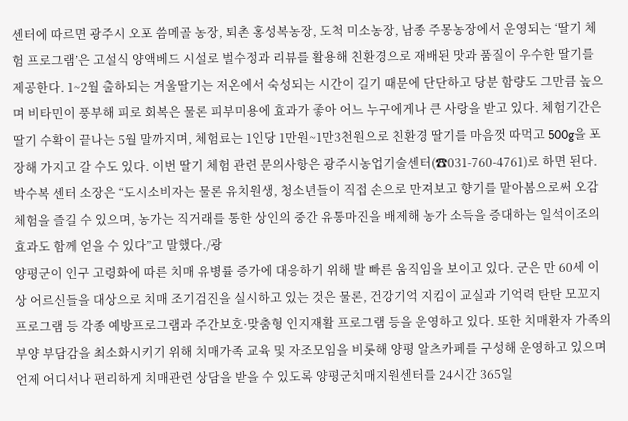센터에 따르면 광주시 오포 씀메골 농장, 퇴촌 홍성복농장, 도척 미소농장, 남종 주몽농장에서 운영되는 ‘딸기 체험 프로그램’은 고설식 양액베드 시설로 벌수정과 리뷰를 활용해 친환경으로 재배된 맛과 품질이 우수한 딸기를 제공한다. 1~2월 출하되는 겨울딸기는 저온에서 숙성되는 시간이 길기 때문에 단단하고 당분 함량도 그만큼 높으며 비타민이 풍부해 피로 회복은 물론 피부미용에 효과가 좋아 어느 누구에게나 큰 사랑을 받고 있다. 체험기간은 딸기 수확이 끝나는 5월 말까지며, 체험료는 1인당 1만원~1만3천원으로 친환경 딸기를 마음껏 따먹고 500g을 포장해 가지고 갈 수도 있다. 이번 딸기 체험 관련 문의사항은 광주시농업기술센터(☎031-760-4761)로 하면 된다. 박수복 센터 소장은 “도시소비자는 물론 유치원생, 청소년들이 직접 손으로 만져보고 향기를 맡아봄으로써 오감체험을 즐길 수 있으며, 농가는 직거래를 통한 상인의 중간 유통마진을 배제해 농가 소득을 증대하는 일석이조의 효과도 함께 얻을 수 있다”고 말했다./광
양평군이 인구 고령화에 따른 치매 유병률 증가에 대응하기 위해 발 빠른 움직임을 보이고 있다. 군은 만 60세 이상 어르신들을 대상으로 치매 조기검진을 실시하고 있는 것은 물론, 건강기억 지킴이 교실과 기억력 탄탄 모꼬지 프로그램 등 각종 예방프로그램과 주간보호·맞춤형 인지재활 프로그램 등을 운영하고 있다. 또한 치매환자 가족의 부양 부담감을 최소화시키기 위해 치매가족 교육 및 자조모임을 비롯해 양평 알츠카페를 구성해 운영하고 있으며 언제 어디서나 편리하게 치매관련 상담을 받을 수 있도록 양평군치매지원센터를 24시간 365일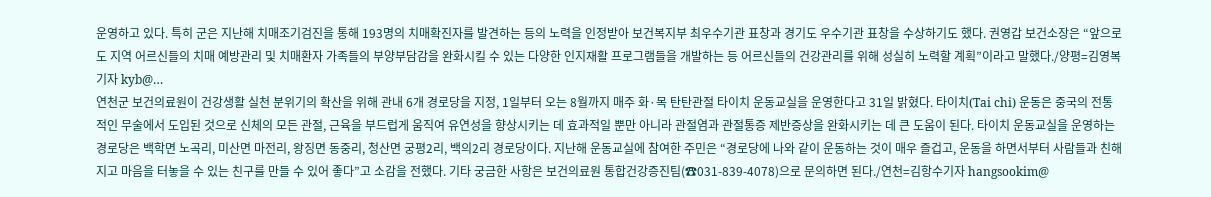운영하고 있다. 특히 군은 지난해 치매조기검진을 통해 193명의 치매확진자를 발견하는 등의 노력을 인정받아 보건복지부 최우수기관 표창과 경기도 우수기관 표창을 수상하기도 했다. 권영갑 보건소장은 “앞으로도 지역 어르신들의 치매 예방관리 및 치매환자 가족들의 부양부담감을 완화시킬 수 있는 다양한 인지재활 프로그램들을 개발하는 등 어르신들의 건강관리를 위해 성실히 노력할 계획”이라고 말했다./양평=김영복기자 kyb@…
연천군 보건의료원이 건강생활 실천 분위기의 확산을 위해 관내 6개 경로당을 지정, 1일부터 오는 8월까지 매주 화·목 탄탄관절 타이치 운동교실을 운영한다고 31일 밝혔다. 타이치(Tai chi) 운동은 중국의 전통적인 무술에서 도입된 것으로 신체의 모든 관절, 근육을 부드럽게 움직여 유연성을 향상시키는 데 효과적일 뿐만 아니라 관절염과 관절통증 제반증상을 완화시키는 데 큰 도움이 된다. 타이치 운동교실을 운영하는 경로당은 백학면 노곡리, 미산면 마전리, 왕징면 동중리, 청산면 궁평2리, 백의2리 경로당이다. 지난해 운동교실에 참여한 주민은 “경로당에 나와 같이 운동하는 것이 매우 즐겁고, 운동을 하면서부터 사람들과 친해지고 마음을 터놓을 수 있는 친구를 만들 수 있어 좋다”고 소감을 전했다. 기타 궁금한 사항은 보건의료원 통합건강증진팀(☎031-839-4078)으로 문의하면 된다./연천=김항수기자 hangsookim@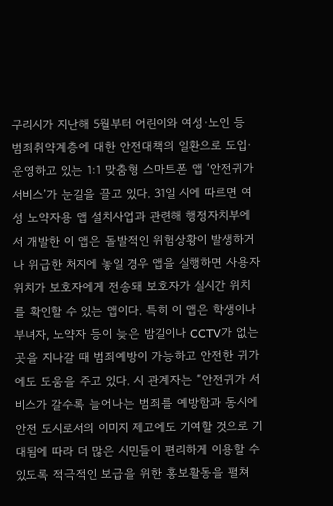구리시가 지난해 5월부터 어린이와 여성·노인 등 범죄취약계층에 대한 안전대책의 일환으로 도입·운영하고 있는 1:1 맞춤형 스마트폰 앱 ‘안전귀가 서비스’가 눈길을 끌고 있다. 31일 시에 따르면 여성 노약자용 앱 설치사업과 관련해 행정자치부에서 개발한 이 앱은 돌발적인 위험상황이 발생하거나 위급한 처지에 놓일 경우 앱을 실행하면 사용자 위치가 보호자에게 전송돼 보호자가 실시간 위치를 확인할 수 있는 앱이다. 특히 이 앱은 학생이나 부녀자, 노약자 등이 늦은 밤길이나 CCTV가 없는 곳을 지나갈 때 범죄예방이 가능하고 안전한 귀가에도 도움을 주고 있다. 시 관계자는 “안전귀가 서비스가 갈수록 늘어나는 범죄를 예방함과 동시에 안전 도시로서의 이미지 제고에도 기여할 것으로 기대됨에 따라 더 많은 시민들이 편리하게 이용할 수 있도록 적극적인 보급을 위한 홍보활동을 펼쳐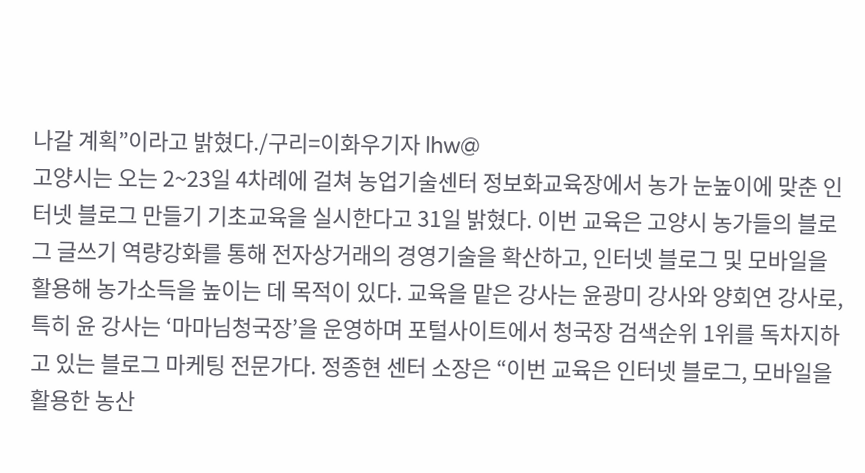나갈 계획”이라고 밝혔다./구리=이화우기자 lhw@
고양시는 오는 2~23일 4차례에 걸쳐 농업기술센터 정보화교육장에서 농가 눈높이에 맞춘 인터넷 블로그 만들기 기초교육을 실시한다고 31일 밝혔다. 이번 교육은 고양시 농가들의 블로그 글쓰기 역량강화를 통해 전자상거래의 경영기술을 확산하고, 인터넷 블로그 및 모바일을 활용해 농가소득을 높이는 데 목적이 있다. 교육을 맡은 강사는 윤광미 강사와 양회연 강사로, 특히 윤 강사는 ‘마마님청국장’을 운영하며 포털사이트에서 청국장 검색순위 1위를 독차지하고 있는 블로그 마케팅 전문가다. 정종현 센터 소장은 “이번 교육은 인터넷 블로그, 모바일을 활용한 농산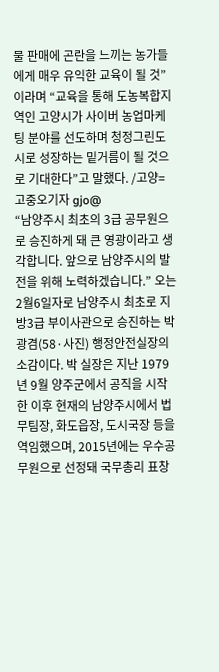물 판매에 곤란을 느끼는 농가들에게 매우 유익한 교육이 될 것”이라며 “교육을 통해 도농복합지역인 고양시가 사이버 농업마케팅 분야를 선도하며 청정그린도시로 성장하는 밑거름이 될 것으로 기대한다”고 말했다. /고양=고중오기자 gjo@
“남양주시 최초의 3급 공무원으로 승진하게 돼 큰 영광이라고 생각합니다. 앞으로 남양주시의 발전을 위해 노력하겠습니다.” 오는 2월6일자로 남양주시 최초로 지방3급 부이사관으로 승진하는 박광겸(58·사진) 행정안전실장의 소감이다. 박 실장은 지난 1979년 9월 양주군에서 공직을 시작한 이후 현재의 남양주시에서 법무팀장, 화도읍장, 도시국장 등을 역임했으며, 2015년에는 우수공무원으로 선정돼 국무총리 표창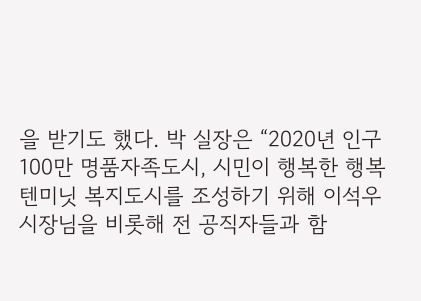을 받기도 했다. 박 실장은 “2020년 인구 100만 명품자족도시, 시민이 행복한 행복텐미닛 복지도시를 조성하기 위해 이석우 시장님을 비롯해 전 공직자들과 함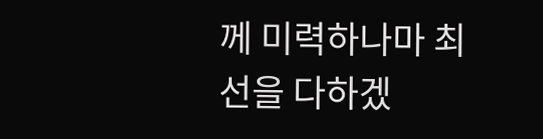께 미력하나마 최선을 다하겠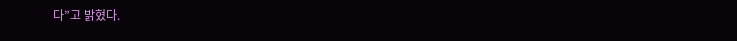다”고 밝혔다.